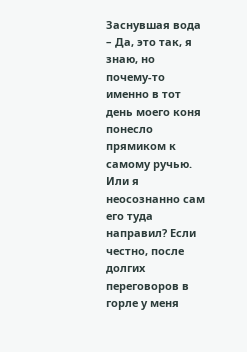Заснувшая вода
– Да, это так, я знаю, но почему‑то именно в тот день моего коня понесло прямиком к самому ручью. Или я неосознанно сам его туда направил? Если честно, после долгих переговоров в горле у меня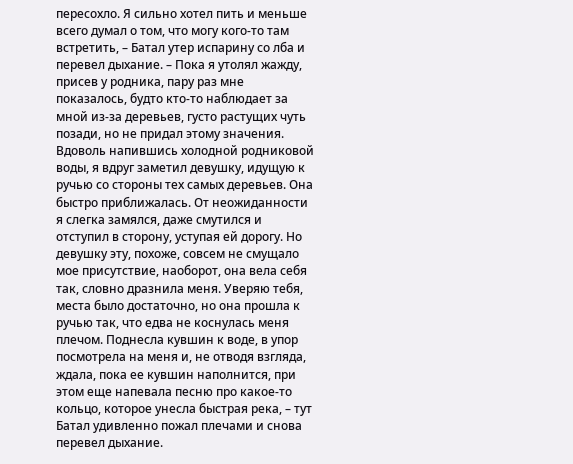пересохло. Я сильно хотел пить и меньше всего думал о том, что могу кого‑то там встретить, – Батал утер испарину со лба и перевел дыхание. – Пока я утолял жажду, присев у родника, пару раз мне показалось, будто кто‑то наблюдает за мной из‑за деревьев, густо растущих чуть позади, но не придал этому значения. Вдоволь напившись холодной родниковой воды, я вдруг заметил девушку, идущую к ручью со стороны тех самых деревьев. Она быстро приближалась. От неожиданности я слегка замялся, даже смутился и отступил в сторону, уступая ей дорогу. Но девушку эту, похоже, совсем не смущало мое присутствие, наоборот, она вела себя так, словно дразнила меня. Уверяю тебя, места было достаточно, но она прошла к ручью так, что едва не коснулась меня плечом. Поднесла кувшин к воде, в упор посмотрела на меня и, не отводя взгляда, ждала, пока ее кувшин наполнится, при этом еще напевала песню про какое‑то кольцо, которое унесла быстрая река, – тут Батал удивленно пожал плечами и снова перевел дыхание.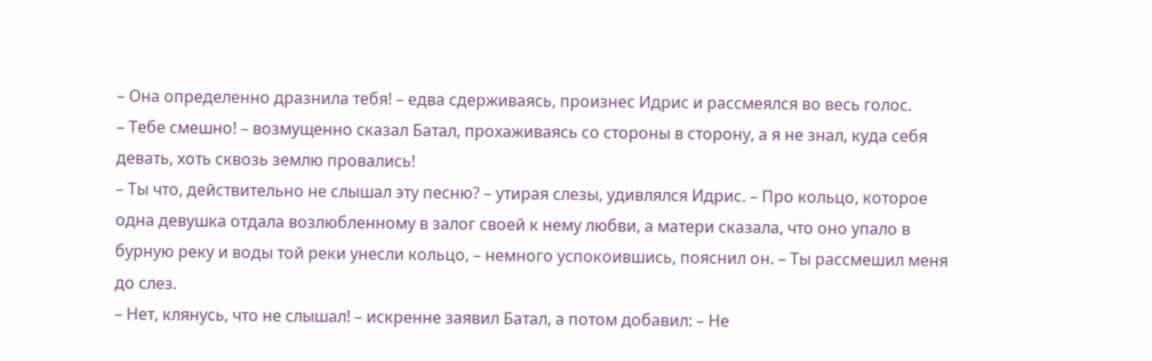– Она определенно дразнила тебя! – едва сдерживаясь, произнес Идрис и рассмеялся во весь голос.
– Тебе смешно! – возмущенно сказал Батал, прохаживаясь со стороны в сторону, а я не знал, куда себя девать, хоть сквозь землю провались!
– Ты что, действительно не слышал эту песню? – утирая слезы, удивлялся Идрис. – Про кольцо, которое одна девушка отдала возлюбленному в залог своей к нему любви, а матери сказала, что оно упало в бурную реку и воды той реки унесли кольцо, – немного успокоившись, пояснил он. – Ты рассмешил меня до слез.
– Нет, клянусь, что не слышал! – искренне заявил Батал, а потом добавил: – Не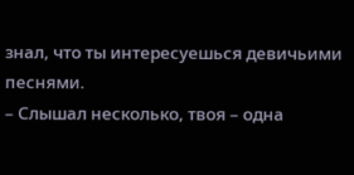знал, что ты интересуешься девичьими песнями.
– Слышал несколько, твоя – одна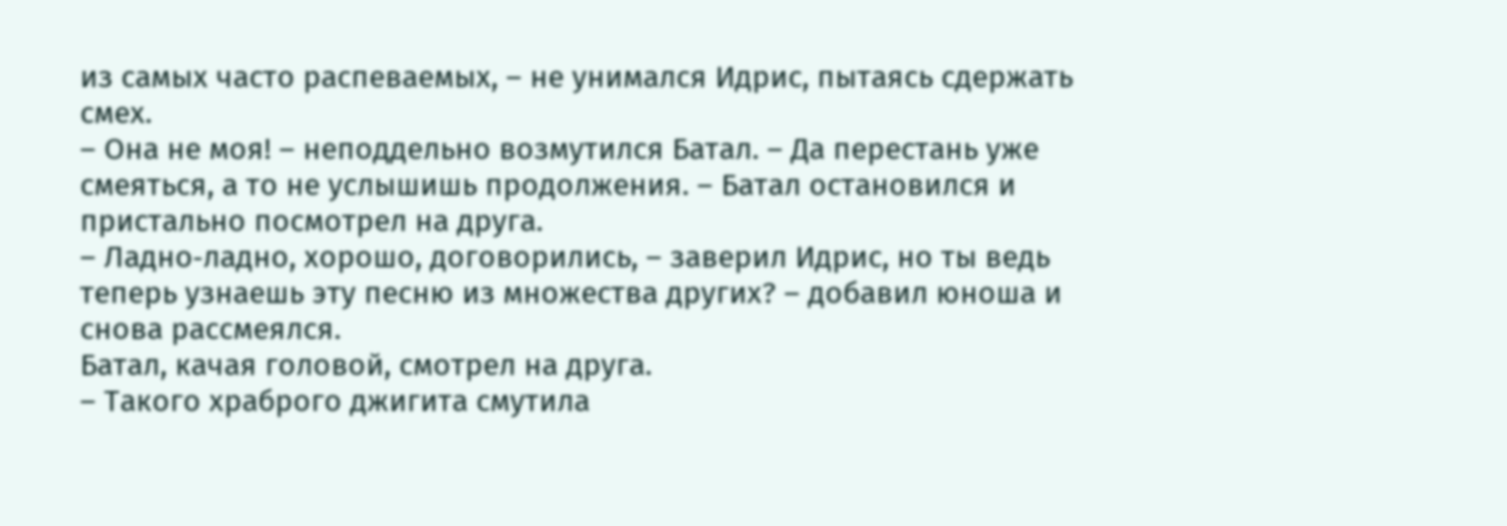из самых часто распеваемых, – не унимался Идрис, пытаясь сдержать смех.
– Она не моя! – неподдельно возмутился Батал. – Да перестань уже смеяться, а то не услышишь продолжения. – Батал остановился и пристально посмотрел на друга.
– Ладно‑ладно, хорошо, договорились, – заверил Идрис, но ты ведь теперь узнаешь эту песню из множества других? – добавил юноша и снова рассмеялся.
Батал, качая головой, смотрел на друга.
– Такого храброго джигита смутила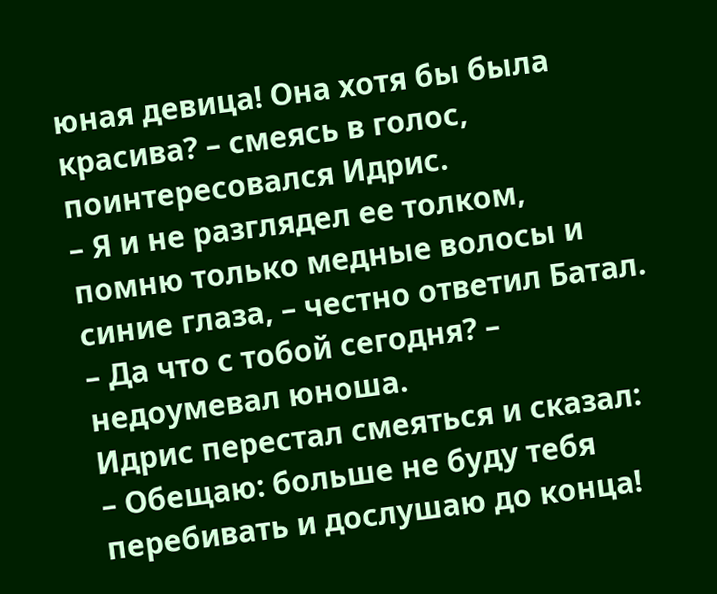юная девица! Она хотя бы была красива? – смеясь в голос, поинтересовался Идрис.
– Я и не разглядел ее толком, помню только медные волосы и синие глаза, – честно ответил Батал. – Да что с тобой сегодня? – недоумевал юноша.
Идрис перестал смеяться и сказал:
– Обещаю: больше не буду тебя перебивать и дослушаю до конца!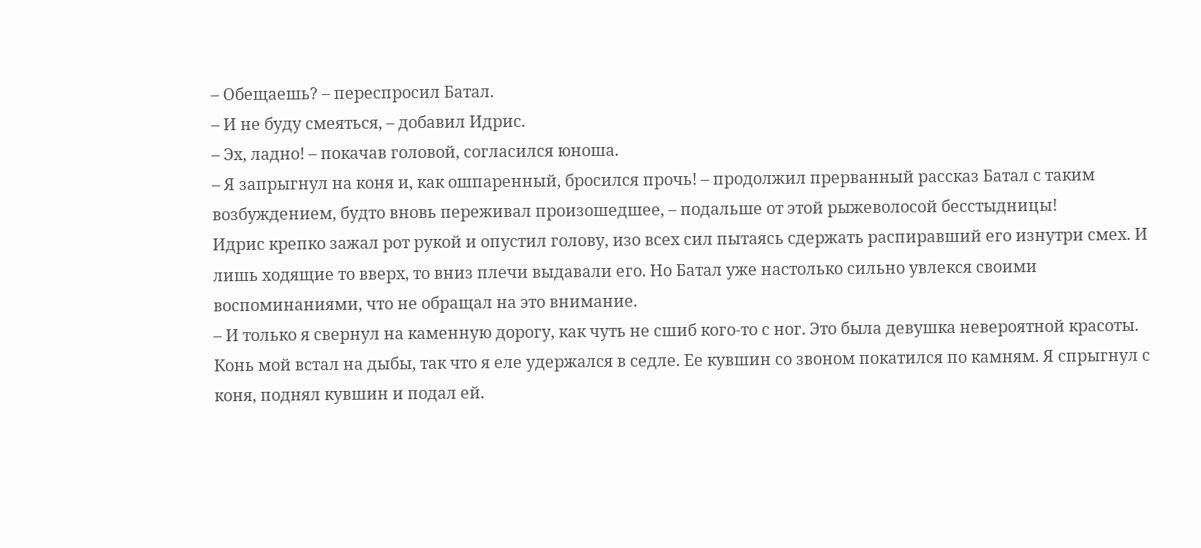– Обещаешь? – переспросил Батал.
– И не буду смеяться, – добавил Идрис.
– Эх, ладно! – покачав головой, согласился юноша.
– Я запрыгнул на коня и, как ошпаренный, бросился прочь! – продолжил прерванный рассказ Батал с таким возбуждением, будто вновь переживал произошедшее, – подальше от этой рыжеволосой бесстыдницы!
Идрис крепко зажал рот рукой и опустил голову, изо всех сил пытаясь сдержать распиравший его изнутри смех. И лишь ходящие то вверх, то вниз плечи выдавали его. Но Батал уже настолько сильно увлекся своими воспоминаниями, что не обращал на это внимание.
– И только я свернул на каменную дорогу, как чуть не сшиб кого‑то с ног. Это была девушка невероятной красоты. Конь мой встал на дыбы, так что я еле удержался в седле. Ее кувшин со звоном покатился по камням. Я спрыгнул с коня, поднял кувшин и подал ей.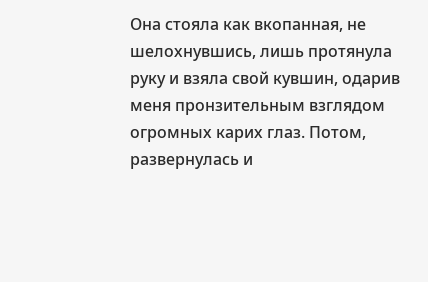Она стояла как вкопанная, не шелохнувшись, лишь протянула руку и взяла свой кувшин, одарив меня пронзительным взглядом огромных карих глаз. Потом, развернулась и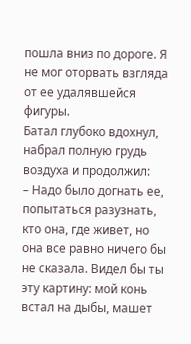пошла вниз по дороге. Я не мог оторвать взгляда от ее удалявшейся фигуры.
Батал глубоко вдохнул, набрал полную грудь воздуха и продолжил:
– Надо было догнать ее, попытаться разузнать, кто она, где живет, но она все равно ничего бы не сказала. Видел бы ты эту картину: мой конь встал на дыбы, машет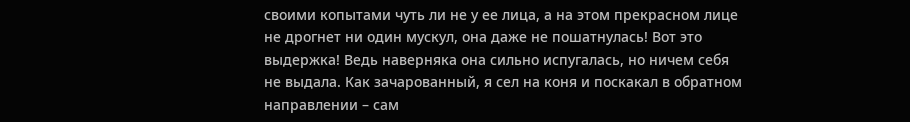своими копытами чуть ли не у ее лица, а на этом прекрасном лице не дрогнет ни один мускул, она даже не пошатнулась! Вот это выдержка! Ведь наверняка она сильно испугалась, но ничем себя не выдала. Как зачарованный, я сел на коня и поскакал в обратном направлении – сам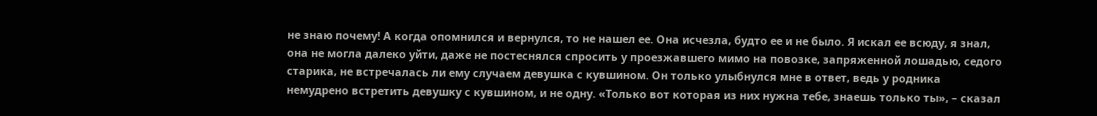не знаю почему! А когда опомнился и вернулся, то не нашел ее. Она исчезла, будто ее и не было. Я искал ее всюду, я знал, она не могла далеко уйти, даже не постеснялся спросить у проезжавшего мимо на повозке, запряженной лошадью, седого старика, не встречалась ли ему случаем девушка с кувшином. Он только улыбнулся мне в ответ, ведь у родника немудрено встретить девушку с кувшином, и не одну. «Только вот которая из них нужна тебе, знаешь только ты», – сказал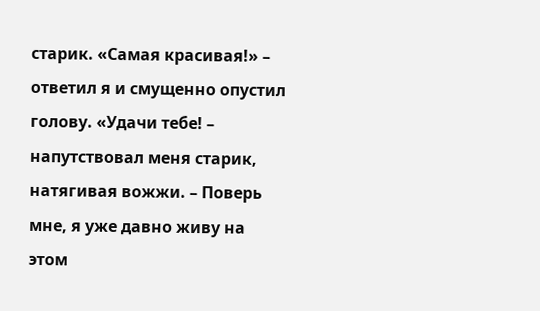старик. «Самая красивая!» – ответил я и смущенно опустил голову. «Удачи тебе! – напутствовал меня старик, натягивая вожжи. – Поверь мне, я уже давно живу на этом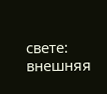свете: внешняя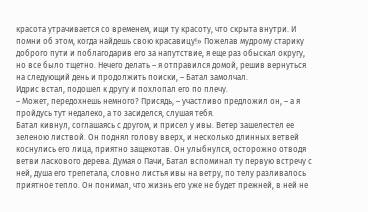красота утрачивается со временем, ищи ту красоту, что скрыта внутри. И помни об этом, когда найдешь свою красавицу!» Пожелав мудрому старику доброго пути и поблагодарив его за напутствие, я еще раз обыскал округу, но все было тщетно. Нечего делать – я отправился домой, решив вернуться на следующий день и продолжить поиски, – Батал замолчал.
Идрис встал, подошел к другу и похлопал его по плечу.
– Может, передохнешь немного? Присядь, – участливо предложил он, – а я пройдусь тут недалеко, а то засиделся, слушая тебя.
Батал кивнул, соглашаясь с другом, и присел у ивы. Ветер зашелестел ее зеленою листвой. Он поднял голову вверх, и несколько длинных ветвей коснулись его лица, приятно защекотав. Он улыбнулся, осторожно отводя ветви ласкового дерева. Думая о Пачи, Батал вспоминал ту первую встречу с ней, душа его трепетала, словно листья ивы на ветру, по телу разливалось приятное тепло. Он понимал, что жизнь его уже не будет прежней, в ней не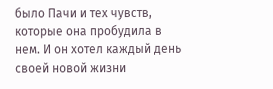было Пачи и тех чувств, которые она пробудила в нем. И он хотел каждый день своей новой жизни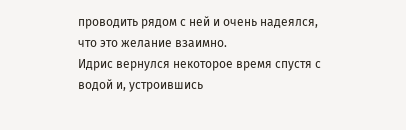проводить рядом с ней и очень надеялся, что это желание взаимно.
Идрис вернулся некоторое время спустя с водой и, устроившись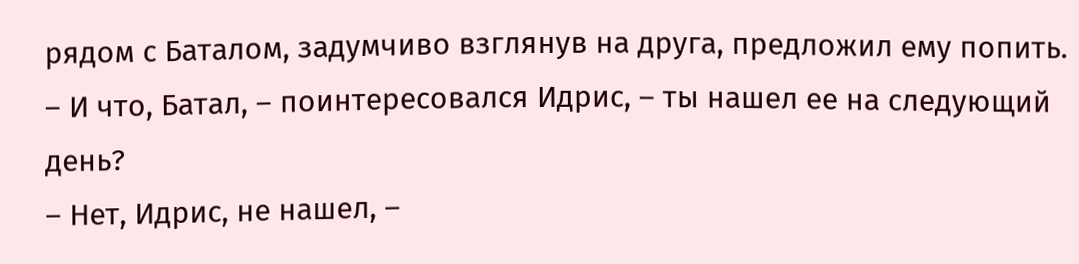рядом с Баталом, задумчиво взглянув на друга, предложил ему попить.
– И что, Батал, – поинтересовался Идрис, – ты нашел ее на следующий день?
– Нет, Идрис, не нашел, –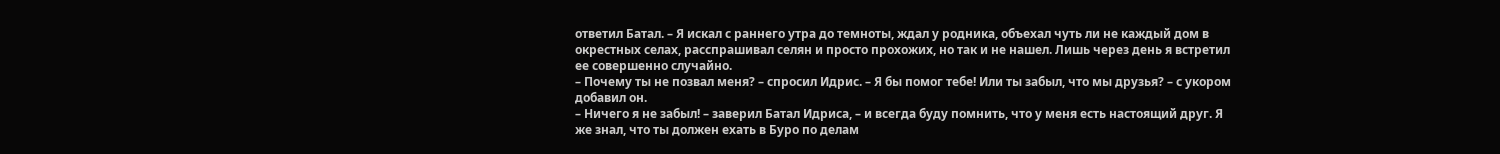ответил Батал. – Я искал с раннего утра до темноты, ждал у родника, объехал чуть ли не каждый дом в окрестных селах, расспрашивал селян и просто прохожих, но так и не нашел. Лишь через день я встретил ее совершенно случайно.
– Почему ты не позвал меня? – спросил Идрис. – Я бы помог тебе! Или ты забыл, что мы друзья? – с укором добавил он.
– Ничего я не забыл! – заверил Батал Идриса, – и всегда буду помнить, что у меня есть настоящий друг. Я же знал, что ты должен ехать в Буро по делам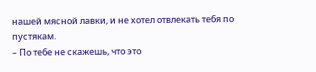нашей мясной лавки, и не хотел отвлекать тебя по пустякам.
– По тебе не скажешь, что это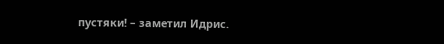пустяки! – заметил Идрис.